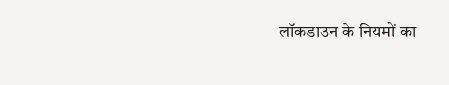लॉकडाउन के नियमों का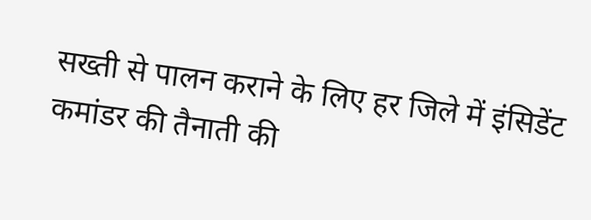सख्ती से पालन कराने के लिए हर जिले में इंसिडेंट कमांडर की तैनाती की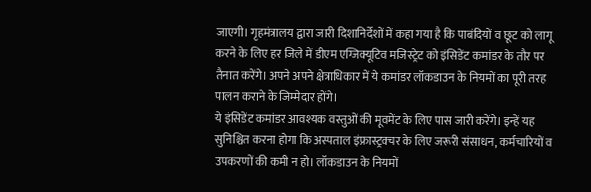जाएगी। गृहमंत्रालय द्वारा जारी दिशानिर्देशों में कहा गया है कि पाबंदियों व छूट को लागू करने के लिए हर जिले में डीएम एग्जिक्यूटिव मजिस्ट्रेट को इंसिडेंट कमांडर के तौर पर तैनात करेंगे। अपने अपने क्षेत्राधिकार में ये कमांडर लॉकडाउन के नियमों का पूरी तरह पालन कराने के जिम्मेदार होंगे।
ये इंसिडेंट कमांडर आवश्यक वस्तुओं की मूवमेंट के लिए पास जारी करेंगे। इन्हें यह सुनिश्चित करना होगा कि अस्पताल इंफ्रास्ट्रक्चर के लिए जरूरी संसाधन, कर्मचारियों व उपकरणों की कमी न हो। लॉकडाउन के नियमों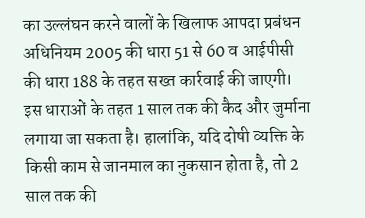का उल्लंघन करने वालों के खिलाफ आपदा प्रबंधन अधिनियम 2005 की धारा 51 से 60 व आईपीसी की धारा 188 के तहत सख्त कार्रवाई की जाएगी। इस धाराओं के तहत 1 साल तक की कैद और जुर्माना लगाया जा सकता है। हालांकि, यदि दोषी व्यक्ति के किसी काम से जानमाल का नुकसान होता है, तो 2 साल तक की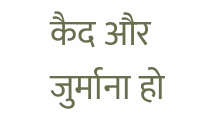कैद और जुर्माना हो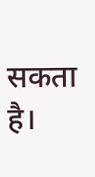सकता है।